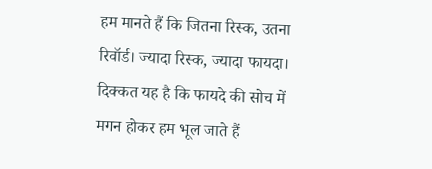हम मानते हैं कि जितना रिस्क, उतना रिवॉर्ड। ज्यादा रिस्क, ज्यादा फायदा। दिक्कत यह है कि फायदे की सोच में मगन होकर हम भूल जाते हैं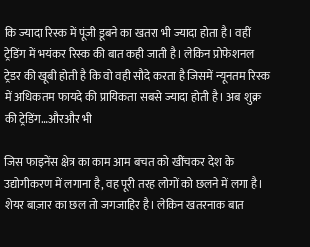कि ज्यादा रिस्क में पूंजी डूबने का खतरा भी ज्यादा होता है। वहीं ट्रेडिंग में भयंकर रिस्क की बात कही जाती है। लेकिन प्रोफेशनल ट्रेडर की खूबी होती है कि वो वही सौदे करता है जिसमें न्यूनतम रिस्क में अधिकतम फायदे की प्रायिकता सबसे ज्यादा होती है। अब शुक्र की ट्रेडिंग…औरऔर भी

जिस फाइनेंस क्षेत्र का काम आम बचत को खींचकर देश के उद्योगीकरण में लगाना है, वह पूरी तरह लोगों को छलने में लगा है। शेयर बाज़ार का छल तो जगजाहिर है। लेकिन खतरनाक बात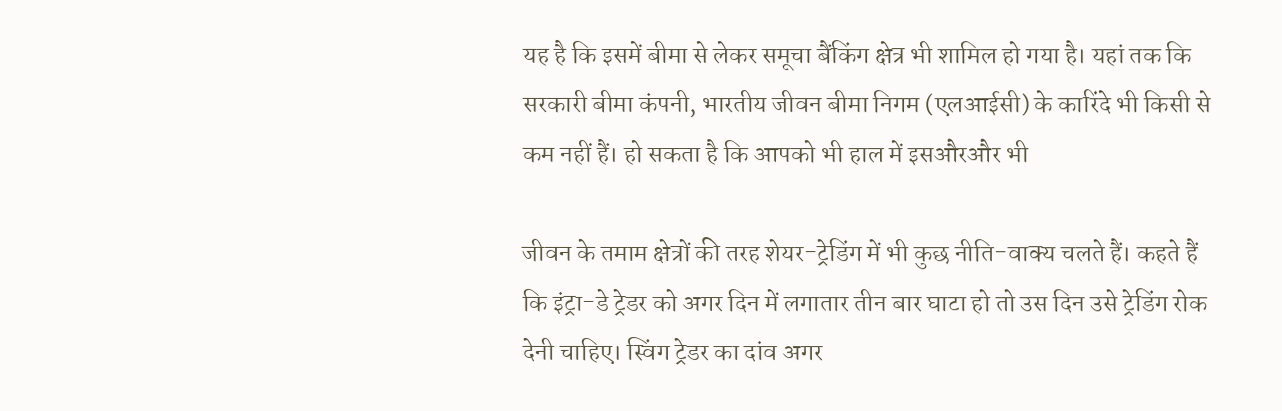यह है कि इसमें बीमा से लेकर समूचा बैंकिंग क्षेत्र भी शामिल हो गया है। यहां तक कि सरकारी बीमा कंपनी, भारतीय जीवन बीमा निगम (एलआईसी) के कारिंदे भी किसी से कम नहीं हैं। हो सकता है कि आपको भी हाल में इसऔरऔर भी

जीवन के तमाम क्षेत्रों की तरह शेयर-ट्रेडिंग में भी कुछ नीति-वाक्य चलते हैं। कहते हैं कि इंट्रा-डे ट्रेडर को अगर दिन में लगातार तीन बार घाटा हो तो उस दिन उसे ट्रेडिंग रोक देनी चाहिए। स्विंग ट्रेडर का दांव अगर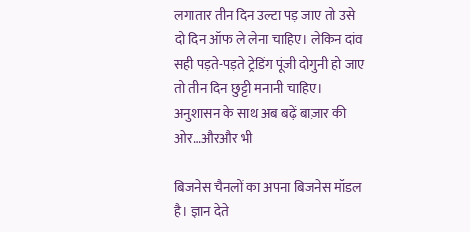लगातार तीन दिन उल्टा पड़ जाए तो उसे दो दिन ऑफ ले लेना चाहिए। लेकिन दांव सही पड़ते-पड़ते ट्रेडिंग पूंजी दोगुनी हो जाए तो तीन दिन छुट्टी मनानी चाहिए। अनुशासन के साथ अब बढ़ें बाज़ार की ओर…औरऔर भी

बिजनेस चैनलों का अपना बिजनेस मॉडल है। ज्ञान देते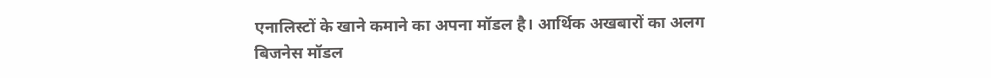एनालिस्टों के खाने कमाने का अपना मॉडल है। आर्थिक अखबारों का अलग बिजनेस मॉडल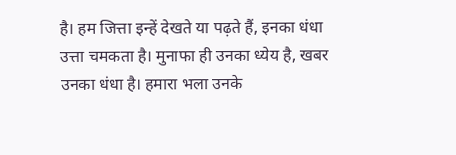है। हम जित्ता इन्हें देखते या पढ़ते हैं, इनका धंधा उत्ता चमकता है। मुनाफा ही उनका ध्येय है, खबर उनका धंधा है। हमारा भला उनके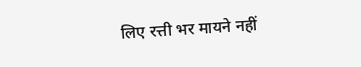लिए रत्ती भर मायने नहीं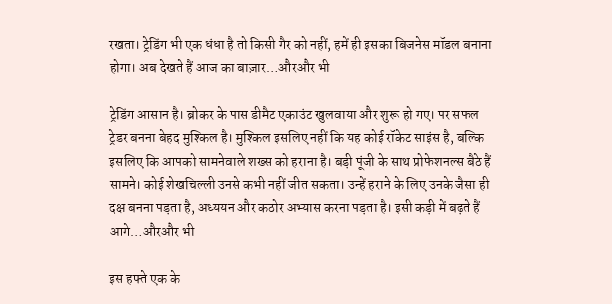रखता। ट्रेडिंग भी एक धंधा है तो किसी गैर को नहीं, हमें ही इसका बिजनेस मॉडल बनाना होगा। अब देखते हैं आज का बाज़ार…औरऔर भी

ट्रेडिंग आसान है। ब्रोकर के पास डीमैट एकाउंट खुलवाया और शुरू हो गए। पर सफल ट्रेडर बनना बेहद मुश्किल है। मुश्किल इसलिए नहीं कि यह कोई रॉकेट साइंस है, बल्कि इसलिए कि आपको सामनेवाले शख्स को हराना है। बड़ी पूंजी के साथ प्रोफेशनल्स बैठे हैं सामने। कोई शेखचिल्ली उनसे कभी नहीं जीत सकता। उन्हें हराने के लिए उनके जैसा ही दक्ष बनना पड़ता है, अध्ययन और कठोर अभ्यास करना पड़ता है। इसी कड़ी में बढ़ते हैं आगे…औरऔर भी

इस हफ्ते एक के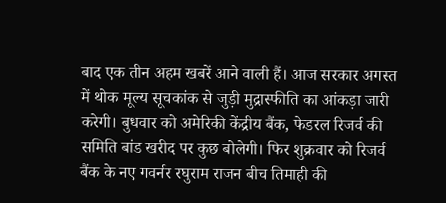बाद एक तीन अहम खबरें आने वाली हैं। आज सरकार अगस्त में थोक मूल्य सूचकांक से जुड़ी मुद्रास्फीति का आंकड़ा जारी करेगी। बुधवार को अमेरिकी केंद्रीय बैंक, फेडरल रिजर्व की समिति बांड खरीद पर कुछ बोलेगी। फिर शुक्रवार को रिजर्व बैंक के नए गवर्नर रघुराम राजन बीच तिमाही की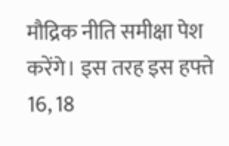मौद्रिक नीति समीक्षा पेश करेंगे। इस तरह इस हफ्ते 16, 18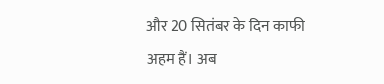और 20 सितंबर के दिन काफी अहम हैं। अब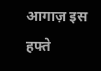आगाज़ इस हफ्ते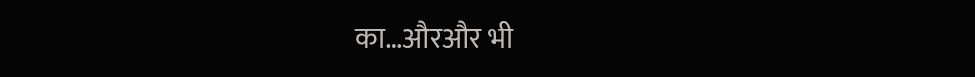का…औरऔर भी